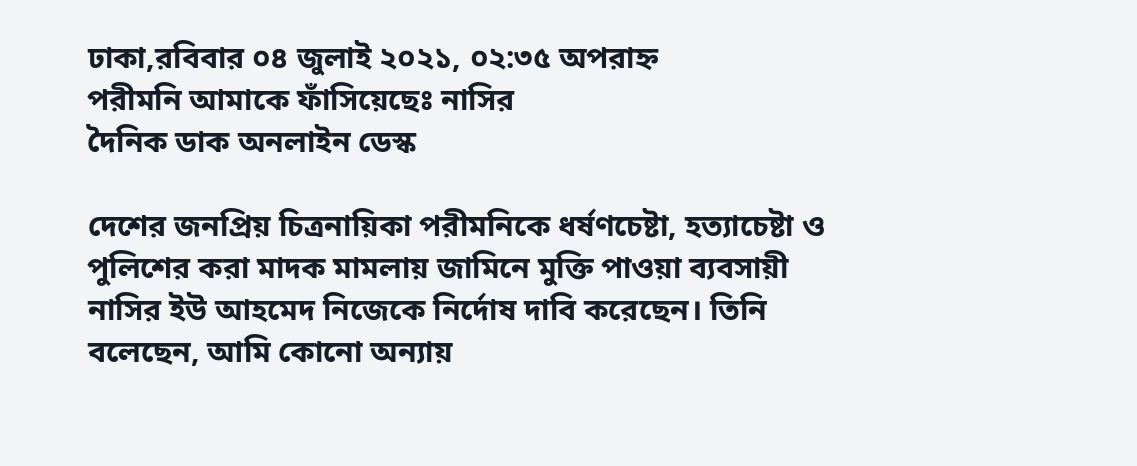ঢাকা,রবিবার ০৪ জুলাই ২০২১, ০২:৩৫ অপরাহ্ন
পরীমনি আমাকে ফাঁসিয়েছেঃ নাসির
দৈনিক ডাক অনলাইন ডেস্ক

দেশের জনপ্রিয় চিত্রনায়িকা পরীমনিকে ধর্ষণচেষ্টা, হত্যাচেষ্টা ও পুলিশের করা মাদক মামলায় জামিনে মুক্তি পাওয়া ব্যবসায়ী নাসির ইউ আহমেদ নিজেকে নির্দোষ দাবি করেছেন। তিনি বলেছেন, আমি কোনো অন্যায়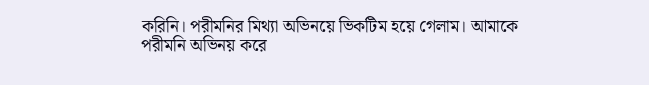করিনি। পরীমনির মিথ্যা অভিনয়ে ভিকটিম হয়ে গেলাম। আমাকে পরীমনি অভিনয় করে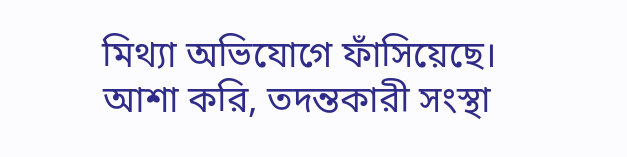মিথ্যা অভিযোগে ফাঁসিয়েছে। আশা করি, তদন্তকারী সংস্থা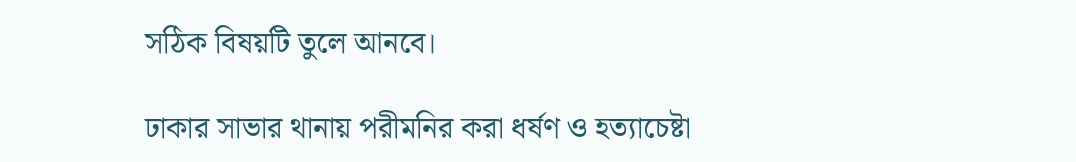সঠিক বিষয়টি তুলে আনবে।

ঢাকার সাভার থানায় পরীমনির করা ধর্ষণ ও হত্যাচেষ্টা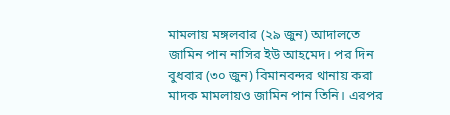মামলায় মঙ্গলবার (২৯ জুন) আদালতে জামিন পান নাসির ইউ আহমেদ। পর দিন বুধবার (৩০ জুন) বিমানবন্দর থানায় করা মাদক মামলায়ও জামিন পান তিনি। এরপর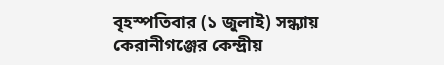বৃহস্পতিবার (১ জুলাই) সন্ধ্যায় কেরানীগঞ্জের কেন্দ্রীয়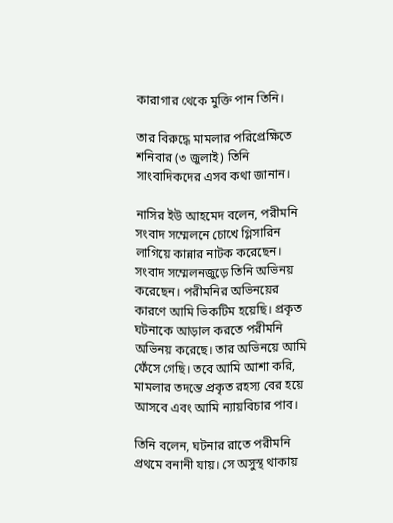কারাগার থেকে মুক্তি পান তিনি।

তার বিরুদ্ধে মামলার পরিপ্রেক্ষিতে শনিবার (৩ জুলাই) তিনি সাংবাদিকদের এসব কথা জানান।

নাসির ইউ আহমেদ বলেন, পরীমনি সংবাদ সম্মেলনে চোখে গ্লিসারিন লাগিয়ে কান্নার নাটক করেছেন। সংবাদ সম্মেলনজুড়ে তিনি অভিনয় করেছেন। পরীমনির অভিনয়ের কারণে আমি ভিকটিম হয়েছি। প্রকৃত ঘটনাকে আড়াল করতে পরীমনি অভিনয় করেছে। তার অভিনয়ে আমি ফেঁসে গেছি। তবে আমি আশা করি, মামলার তদন্তে প্রকৃত রহস্য বের হয়ে আসবে এবং আমি ন্যায়বিচার পাব।

তিনি বলেন, ঘটনার রাতে পরীমনি প্রথমে বনানী যায়। সে অসুস্থ থাকায়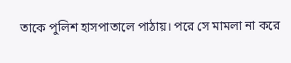তাকে পুলিশ হাসপাতালে পাঠায়। পরে সে মামলা না করে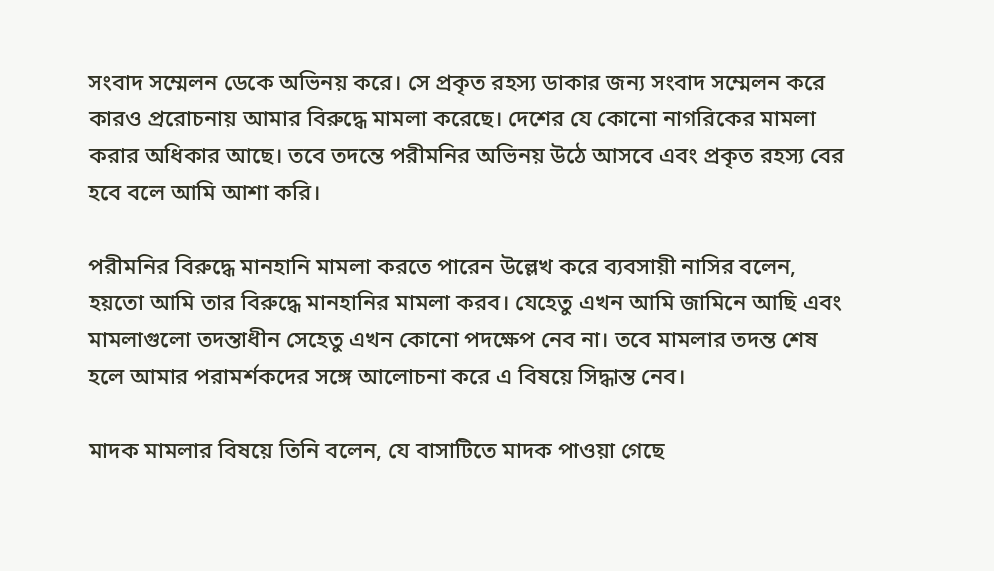সংবাদ সম্মেলন ডেকে অভিনয় করে। সে প্রকৃত রহস্য ডাকার জন্য সংবাদ সম্মেলন করে কারও প্ররোচনায় আমার বিরুদ্ধে মামলা করেছে। দেশের যে কোনো নাগরিকের মামলা করার অধিকার আছে। তবে তদন্তে পরীমনির অভিনয় উঠে আসবে এবং প্রকৃত রহস্য বের হবে বলে আমি আশা করি।

পরীমনির বিরুদ্ধে মানহানি মামলা করতে পারেন উল্লেখ করে ব্যবসায়ী নাসির বলেন, হয়তো আমি তার বিরুদ্ধে মানহানির মামলা করব। যেহেতু এখন আমি জামিনে আছি এবং মামলাগুলো তদন্তাধীন সেহেতু এখন কোনো পদক্ষেপ নেব না। তবে মামলার তদন্ত শেষ হলে আমার পরামর্শকদের সঙ্গে আলোচনা করে এ বিষয়ে সিদ্ধান্ত নেব।

মাদক মামলার বিষয়ে তিনি বলেন, যে বাসাটিতে মাদক পাওয়া গেছে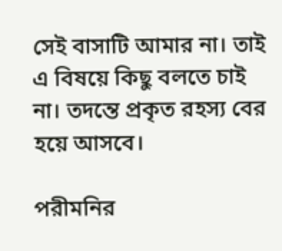সেই বাসাটি আমার না। তাই এ বিষয়ে কিছু বলতে চাই না। তদন্তে প্রকৃত রহস্য বের হয়ে আসবে।

পরীমনির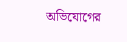অভিযোগের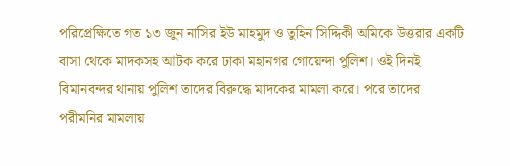পরিপ্রেক্ষিতে গত ১৩ জুন নাসির ইউ মাহমুদ ও তুহিন সিদ্দিকী অমিকে উত্তরার একটি বাসা থেকে মাদকসহ আটক করে ঢাকা মহানগর গোয়েন্দা পুলিশ। ওই দিনই বিমানবন্দর থানায় পুলিশ তাদের বিরুদ্ধে মাদকের মামলা করে। পরে তাদের পরীমনির মামলায়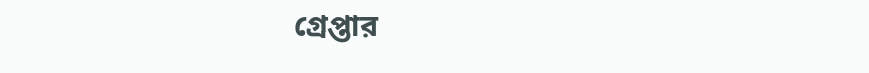গ্রেপ্তার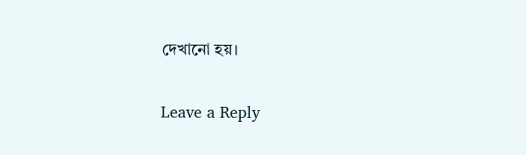দেখানো হয়।

Leave a Reply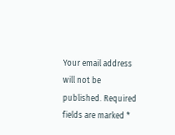Your email address will not be published. Required fields are marked *